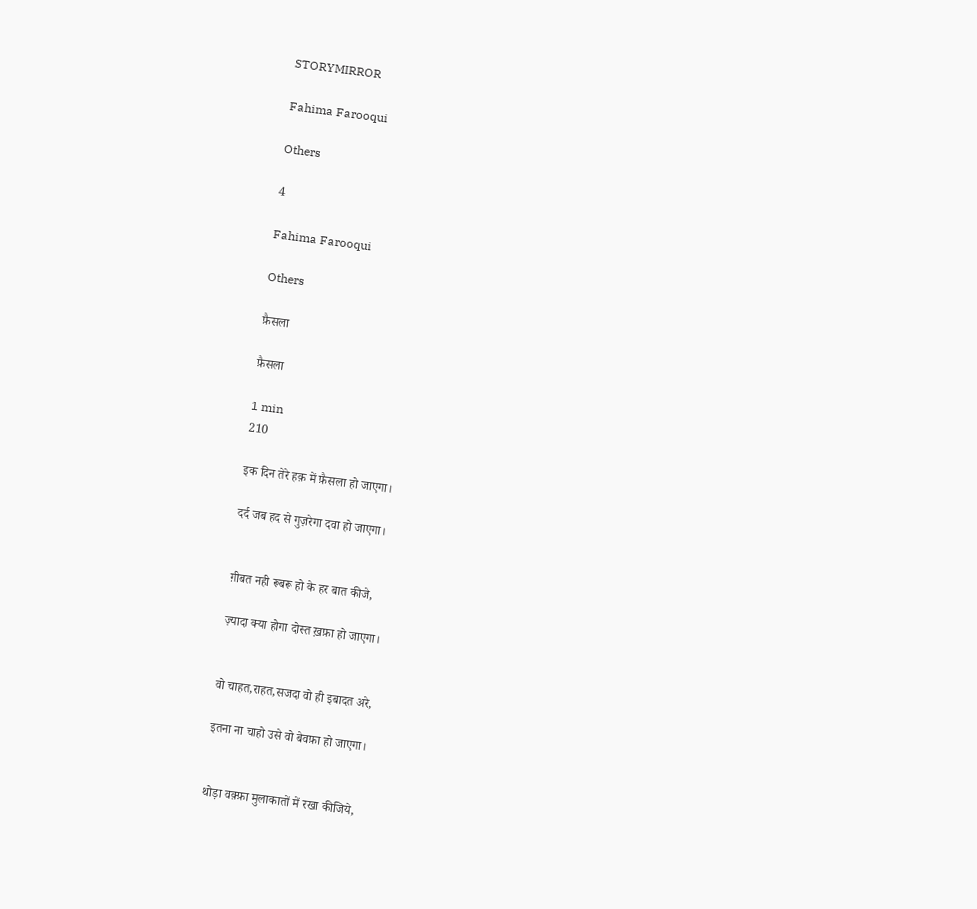STORYMIRROR

Fahima Farooqui

Others

4

Fahima Farooqui

Others

फ़ैसला

फ़ैसला

1 min
210

इक दिन तेरे हक़ में फ़ैसला हो जाएगा।

दर्द जब हद से गुज़रेगा दवा हो जाएगा।


ग़ीबत नही रूबरू हो के हर बात कीजे,

ज़्यादा क्या होगा दोस्त ख़फ़ा हो जाएगा।


वो चाहत,राहत,सजदा वो ही इबादत अरे,

इतना ना चाहो उसे वो बेवफ़ा हो जाएगा।


थोड़ा वक़्फ़ा मुलाकातों में रखा कीजिये,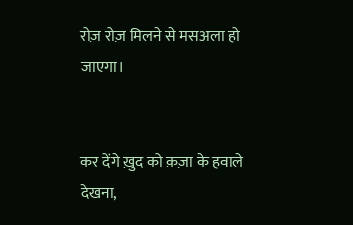रोज़ रोज़ मिलने से मसअला हो जाएगा।


कर देंगे ख़ुद को क़ज़ा के हवाले देखना,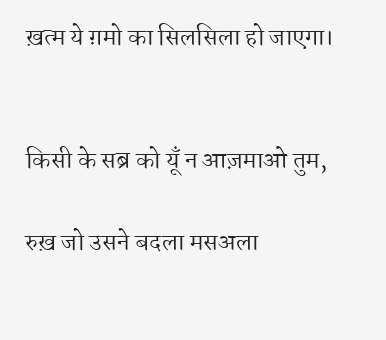ख़त्म ये ग़मो का सिलसिला हो जाएगा।


किसी के सब्र को यूँ न आज़माओ तुम,

रुख़ जो उसने बदला मसअला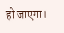हो जाएगा।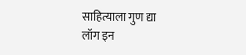साहित्याला गुण द्या
लॉग इन